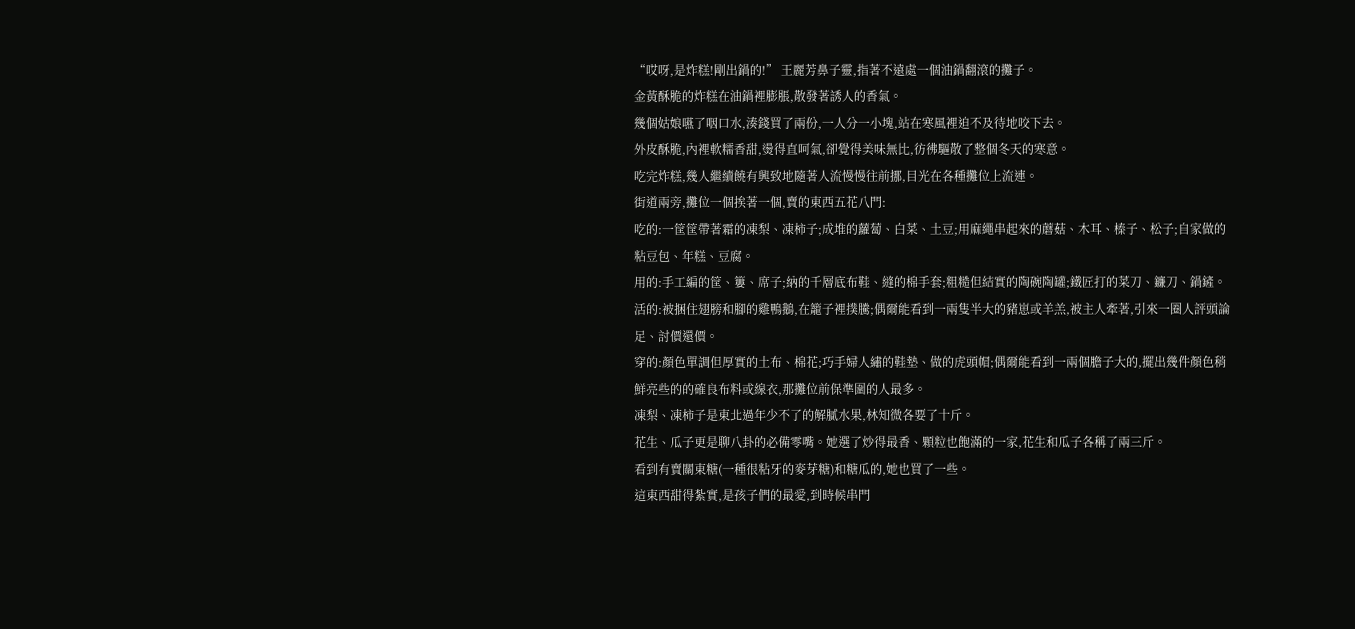“哎呀,是炸糕!剛出鍋的!” 王麗芳鼻子靈,指著不遠處一個油鍋翻滾的攤子。
金黃酥脆的炸糕在油鍋裡膨脹,散發著誘人的香氣。
幾個姑娘嚥了咽口水,湊錢買了兩份,一人分一小塊,站在寒風裡迫不及待地咬下去。
外皮酥脆,內裡軟糯香甜,燙得直呵氣,卻覺得美味無比,彷彿驅散了整個冬天的寒意。
吃完炸糕,幾人繼續饒有興致地隨著人流慢慢往前挪,目光在各種攤位上流連。
街道兩旁,攤位一個挨著一個,賣的東西五花八門:
吃的:一筐筐帶著霜的凍梨、凍柿子;成堆的蘿蔔、白菜、土豆;用麻繩串起來的蘑菇、木耳、榛子、松子;自家做的粘豆包、年糕、豆腐。
用的:手工編的筐、簍、席子;納的千層底布鞋、縫的棉手套;粗糙但結實的陶碗陶罐;鐵匠打的菜刀、鐮刀、鍋鏟。
活的:被捆住翅膀和腳的雞鴨鵝,在籠子裡撲騰;偶爾能看到一兩隻半大的豬崽或羊羔,被主人牽著,引來一圈人評頭論足、討價還價。
穿的:顏色單調但厚實的土布、棉花;巧手婦人繡的鞋墊、做的虎頭帽;偶爾能看到一兩個膽子大的,擺出幾件顏色稍鮮亮些的的確良布料或線衣,那攤位前保準圍的人最多。
凍梨、凍柿子是東北過年少不了的解膩水果,林知微各要了十斤。
花生、瓜子更是聊八卦的必備零嘴。她選了炒得最香、顆粒也飽滿的一家,花生和瓜子各稱了兩三斤。
看到有賣關東糖(一種很粘牙的麥芽糖)和糖瓜的,她也買了一些。
這東西甜得紮實,是孩子們的最愛,到時候串門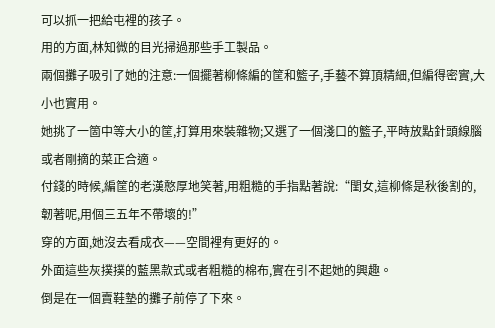可以抓一把給屯裡的孩子。
用的方面,林知微的目光掃過那些手工製品。
兩個攤子吸引了她的注意:一個擺著柳條編的筐和籃子,手藝不算頂精細,但編得密實,大小也實用。
她挑了一箇中等大小的筐,打算用來裝雜物;又選了一個淺口的籃子,平時放點針頭線腦或者剛摘的菜正合適。
付錢的時候,編筐的老漢憨厚地笑著,用粗糙的手指點著說:“閨女,這柳條是秋後割的,韌著呢,用個三五年不帶壞的!”
穿的方面,她沒去看成衣——空間裡有更好的。
外面這些灰撲撲的藍黑款式或者粗糙的棉布,實在引不起她的興趣。
倒是在一個賣鞋墊的攤子前停了下來。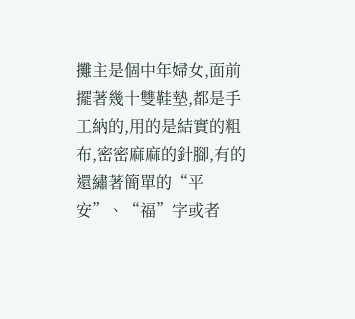攤主是個中年婦女,面前擺著幾十雙鞋墊,都是手工納的,用的是結實的粗布,密密麻麻的針腳,有的還繡著簡單的“平安”、“福”字或者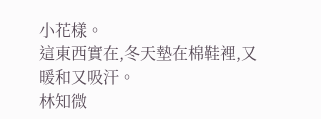小花樣。
這東西實在,冬天墊在棉鞋裡,又暖和又吸汗。
林知微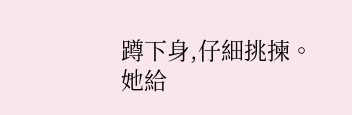蹲下身,仔細挑揀。
她給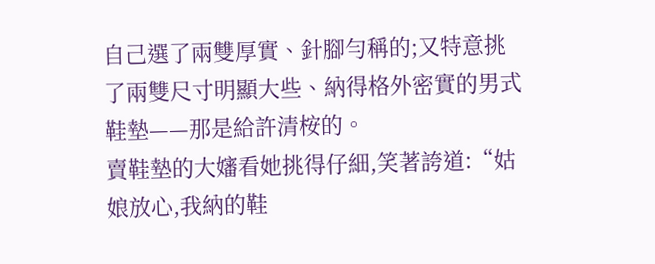自己選了兩雙厚實、針腳勻稱的;又特意挑了兩雙尺寸明顯大些、納得格外密實的男式鞋墊——那是給許清桉的。
賣鞋墊的大嬸看她挑得仔細,笑著誇道:“姑娘放心,我納的鞋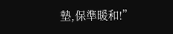墊,保準暖和!”